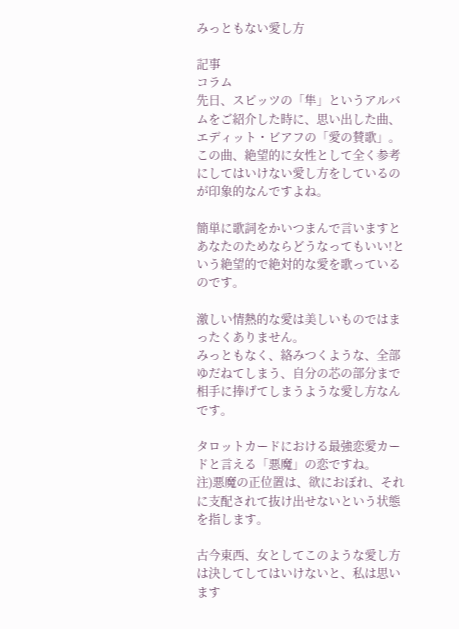みっともない愛し方

記事
コラム
先日、スピッツの「隼」というアルバムをご紹介した時に、思い出した曲、エディット・ビアフの「愛の賛歌」。
この曲、絶望的に女性として全く参考にしてはいけない愛し方をしているのが印象的なんですよね。

簡単に歌詞をかいつまんで言いますとあなたのためならどうなってもいい!という絶望的で絶対的な愛を歌っているのです。

激しい情熱的な愛は美しいものではまったくありません。
みっともなく、絡みつくような、全部ゆだねてしまう、自分の芯の部分まで相手に捧げてしまうような愛し方なんです。

タロットカードにおける最強恋愛カードと言える「悪魔」の恋ですね。
注)悪魔の正位置は、欲におぼれ、それに支配されて抜け出せないという状態を指します。

古今東西、女としてこのような愛し方は決してしてはいけないと、私は思います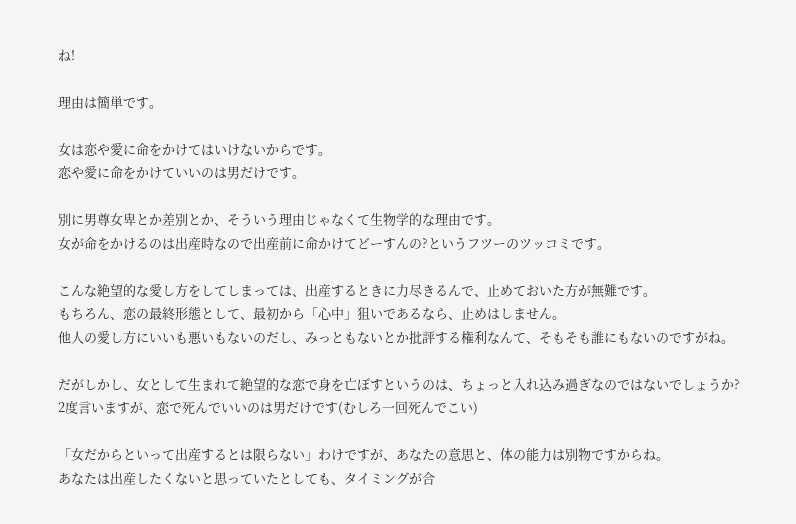ね!

理由は簡単です。

女は恋や愛に命をかけてはいけないからです。
恋や愛に命をかけていいのは男だけです。

別に男尊女卑とか差別とか、そういう理由じゃなくて生物学的な理由です。
女が命をかけるのは出産時なので出産前に命かけてどーすんの?というフツーのツッコミです。

こんな絶望的な愛し方をしてしまっては、出産するときに力尽きるんで、止めておいた方が無難です。
もちろん、恋の最終形態として、最初から「心中」狙いであるなら、止めはしません。
他人の愛し方にいいも悪いもないのだし、みっともないとか批評する権利なんて、そもそも誰にもないのですがね。

だがしかし、女として生まれて絶望的な恋で身を亡ぼすというのは、ちょっと入れ込み過ぎなのではないでしょうか?
2度言いますが、恋で死んでいいのは男だけです(むしろ一回死んでこい)

「女だからといって出産するとは限らない」わけですが、あなたの意思と、体の能力は別物ですからね。
あなたは出産したくないと思っていたとしても、タイミングが合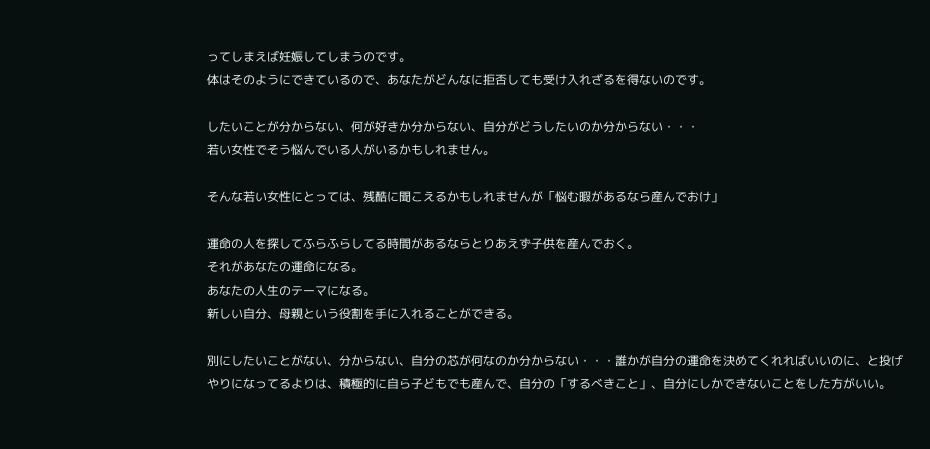ってしまえば妊娠してしまうのです。
体はそのようにできているので、あなたがどんなに拒否しても受け入れざるを得ないのです。

したいことが分からない、何が好きか分からない、自分がどうしたいのか分からない・・・
若い女性でそう悩んでいる人がいるかもしれません。

そんな若い女性にとっては、残酷に聞こえるかもしれませんが「悩む暇があるなら産んでおけ」

運命の人を探してふらふらしてる時間があるならとりあえず子供を産んでおく。
それがあなたの運命になる。
あなたの人生のテーマになる。
新しい自分、母親という役割を手に入れることができる。

別にしたいことがない、分からない、自分の芯が何なのか分からない・・・誰かが自分の運命を決めてくれればいいのに、と投げやりになってるよりは、積極的に自ら子どもでも産んで、自分の「するべきこと」、自分にしかできないことをした方がいい。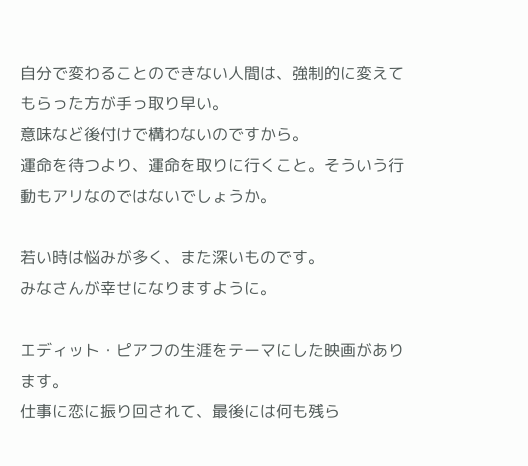自分で変わることのできない人間は、強制的に変えてもらった方が手っ取り早い。
意味など後付けで構わないのですから。
運命を待つより、運命を取りに行くこと。そういう行動もアリなのではないでしょうか。

若い時は悩みが多く、また深いものです。
みなさんが幸せになりますように。

エディット・ピアフの生涯をテーマにした映画があります。
仕事に恋に振り回されて、最後には何も残ら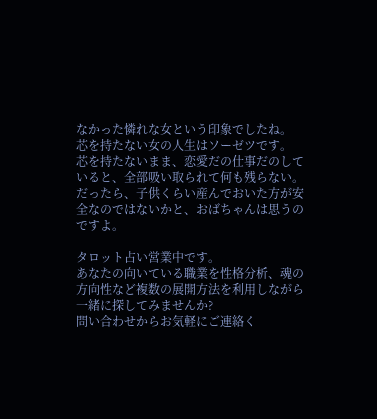なかった憐れな女という印象でしたね。
芯を持たない女の人生はソーゼツです。
芯を持たないまま、恋愛だの仕事だのしていると、全部吸い取られて何も残らない。
だったら、子供くらい産んでおいた方が安全なのではないかと、おばちゃんは思うのですよ。

タロット占い営業中です。
あなたの向いている職業を性格分析、魂の方向性など複数の展開方法を利用しながら一緒に探してみませんか?
問い合わせからお気軽にご連絡く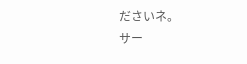ださいネ。
サー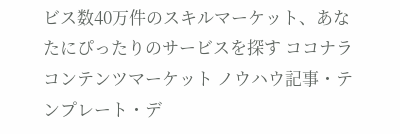ビス数40万件のスキルマーケット、あなたにぴったりのサービスを探す ココナラコンテンツマーケット ノウハウ記事・テンプレート・デ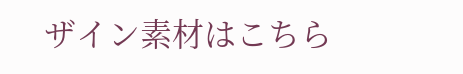ザイン素材はこちら